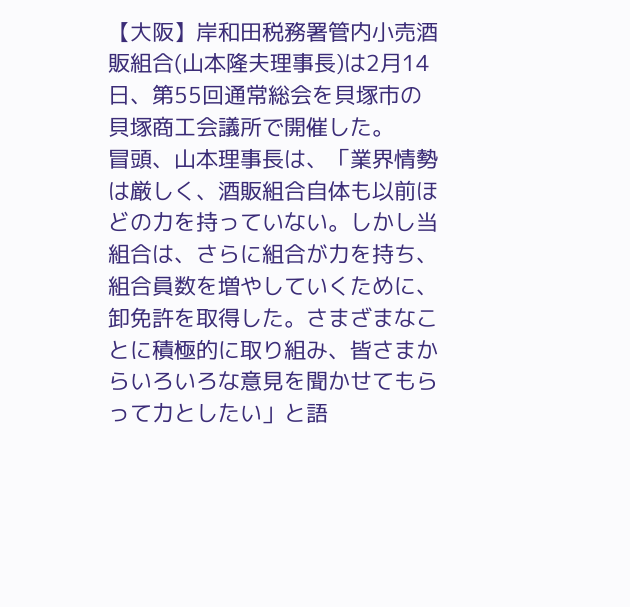【大阪】岸和田税務署管内小売酒販組合(山本隆夫理事長)は2月14日、第55回通常総会を貝塚市の貝塚商工会議所で開催した。
冒頭、山本理事長は、「業界情勢は厳しく、酒販組合自体も以前ほどの力を持っていない。しかし当組合は、さらに組合が力を持ち、組合員数を増やしていくために、卸免許を取得した。さまざまなことに積極的に取り組み、皆さまからいろいろな意見を聞かせてもらって力としたい」と語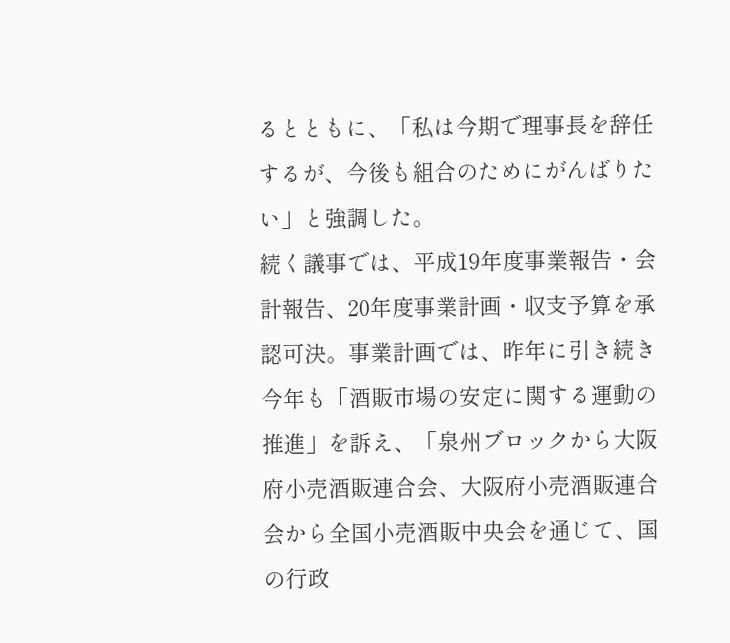るとともに、「私は今期で理事長を辞任するが、今後も組合のためにがんばりたい」と強調した。
続く議事では、平成19年度事業報告・会計報告、20年度事業計画・収支予算を承認可決。事業計画では、昨年に引き続き今年も「酒販市場の安定に関する運動の推進」を訴え、「泉州ブロックから大阪府小売酒販連合会、大阪府小売酒販連合会から全国小売酒販中央会を通じて、国の行政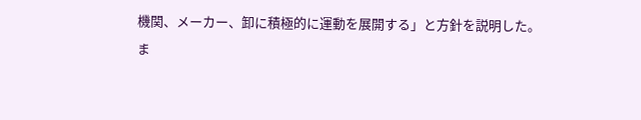機関、メーカー、卸に積極的に運動を展開する」と方針を説明した。
ま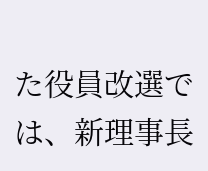た役員改選では、新理事長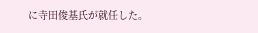に寺田俊基氏が就任した。